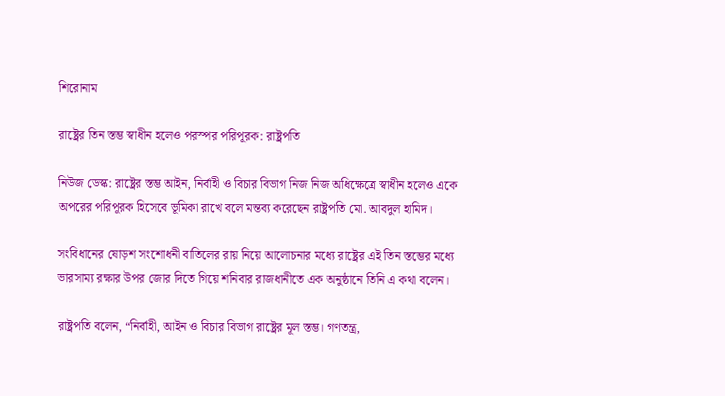শিরোনাম

রাষ্ট্রের তিন স্তম্ভ স্বাধীন হলেও পরস্পর পরিপূরক: রাষ্ট্রপতি

নিউজ ডেস্ক: রাষ্ট্রের স্তম্ভ আইন, নির্বাহী ও বিচার বিভাগ নিজ নিজ অধিক্ষেত্রে স্বাধীন হলেও একে অপরের পরিপূরক হিসেবে ভূমিকা রাখে বলে মন্তব্য করেছেন রাষ্ট্রপতি মো. আবদুল হামিদ।

সংবিধানের ষোড়শ সংশোধনী বাতিলের রায় নিয়ে আলোচনার মধ্যে রাষ্ট্রের এই তিন স্তম্ভের মধ্যে ভারসাম্য রক্ষার উপর জোর দিতে গিয়ে শনিবার রাজধানীতে এক অনুষ্ঠানে তিনি এ কথা বলেন।

রাষ্ট্রপতি বলেন, “নির্বাহী, আইন ও বিচার বিভাগ রাষ্ট্রের মূল স্তম্ভ। গণতন্ত্র,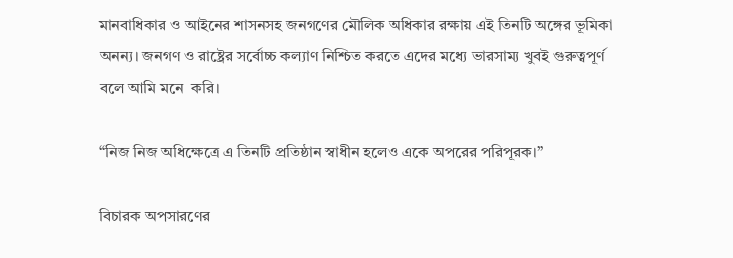মানবাধিকার ও আইনের শাসনসহ জনগণের মৌলিক অধিকার রক্ষায় এই তিনটি অঙ্গের ভূমিকা অনন্য। জনগণ ও রাষ্ট্রের সর্বোচ্চ কল্যাণ নিশ্চিত করতে এদের মধ্যে ভারসাম্য খুবই গুরুত্বপূর্ণ বলে আমি মনে  করি।

“নিজ নিজ অধিক্ষেত্রে এ তিনটি প্রতিষ্ঠান স্বাধীন হলেও একে অপরের পরিপূরক।”

বিচারক অপসারণের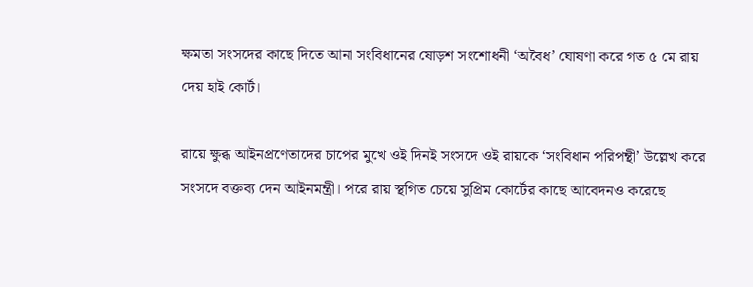ক্ষমতা সংসদের কাছে দিতে আনা সংবিধানের ষোড়শ সংশোধনী ‘অবৈধ’ ঘোষণা করে গত ৫ মে রায় দেয় হাই কোর্ট।

রায়ে ক্ষুব্ধ আইনপ্রণেতাদের চাপের মুখে ওই দিনই সংসদে ওই রায়কে ‘সংবিধান পরিপন্থী’ উল্লেখ করে সংসদে বক্তব্য দেন আইনমন্ত্রী। পরে রায় স্থগিত চেয়ে সুপ্রিম কোর্টের কাছে আবেদনও করেছে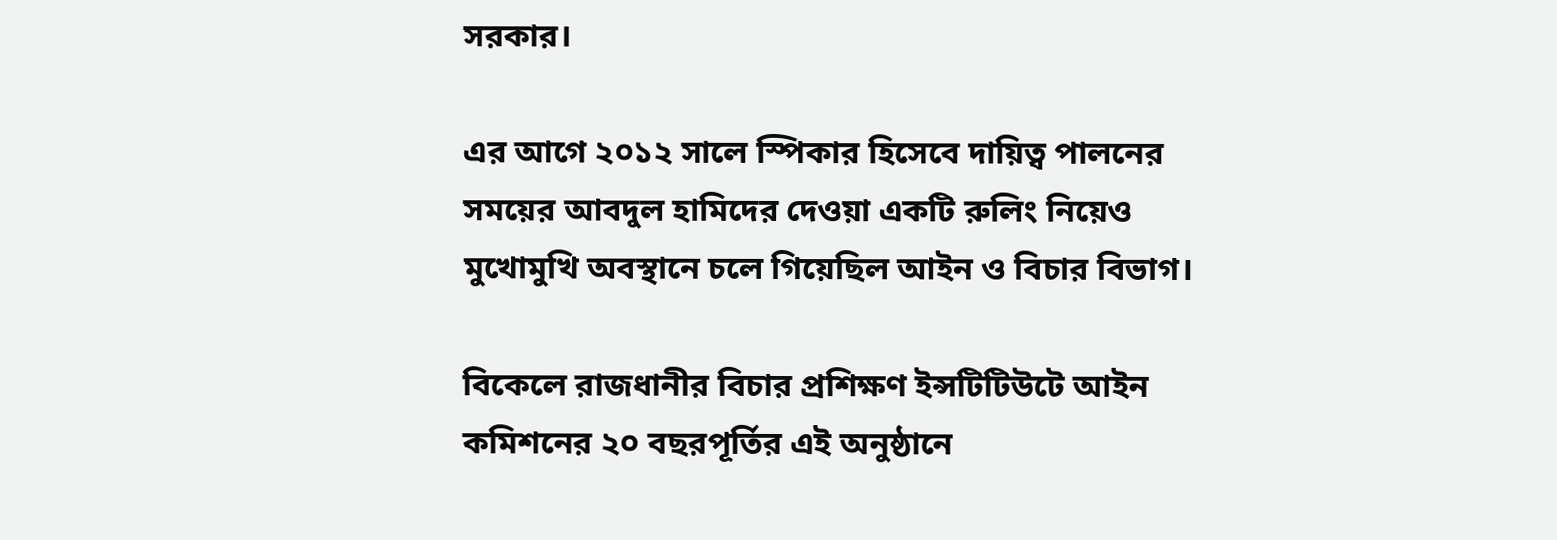সরকার।

এর আগে ২০১২ সালে স্পিকার হিসেবে দায়িত্ব পালনের সময়ের আবদুল হামিদের দেওয়া একটি রুলিং নিয়েও মুখোমুখি অবস্থানে চলে গিয়েছিল আইন ও বিচার বিভাগ।

বিকেলে রাজধানীর বিচার প্রশিক্ষণ ইন্সটিটিউটে আইন কমিশনের ২০ বছরপূর্তির এই অনুষ্ঠানে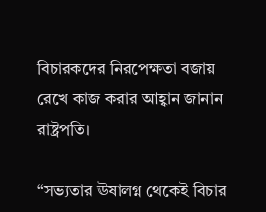বিচারকদের নিরপেক্ষতা বজায় রেখে কাজ করার আহ্বান জানান রাষ্ট্রপতি।

“সভ্যতার ঊষালগ্ন থেকেই বিচার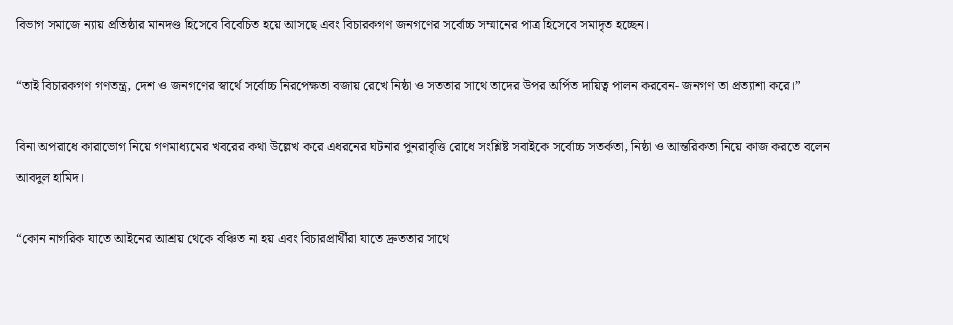বিভাগ সমাজে ন্যায় প্রতিষ্ঠার মানদণ্ড হিসেবে বিবেচিত হয়ে আসছে এবং বিচারকগণ জনগণের সর্বোচ্চ সম্মানের পাত্র হিসেবে সমাদৃত হচ্ছেন।

“তাই বিচারকগণ গণতন্ত্র, দেশ ও জনগণের স্বার্থে সর্বোচ্চ নিরপেক্ষতা বজায় রেখে নিষ্ঠা ও সততার সাথে তাদের উপর অর্পিত দায়িত্ব পালন করবেন- জনগণ তা প্রত্যাশা করে।”

বিনা অপরাধে কারাভোগ নিয়ে গণমাধ্যমের খবরের কথা উল্লেখ করে এধরনের ঘটনার পুনরাবৃত্তি রোধে সংশ্লিষ্ট সবাইকে সর্বোচ্চ সতর্কতা, নিষ্ঠা ও আন্তরিকতা নিয়ে কাজ করতে বলেন আবদুল হামিদ।

“কোন নাগরিক যাতে আইনের আশ্রয় থেকে বঞ্চিত না হয় এবং বিচারপ্রার্থীরা যাতে দ্রুততার সাথে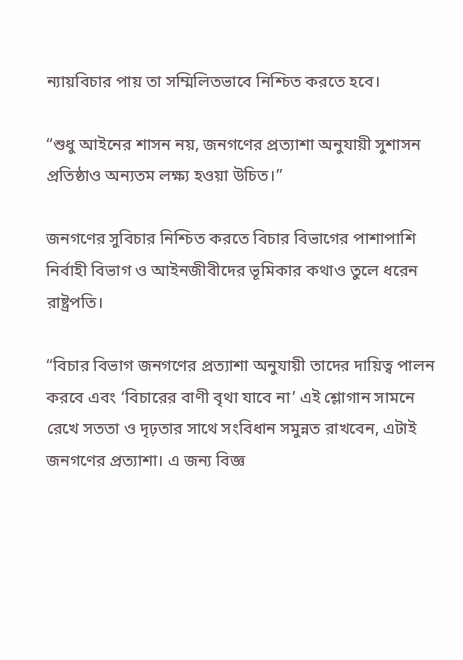ন্যায়বিচার পায় তা সম্মিলিতভাবে নিশ্চিত করতে হবে।

“শুধু আইনের শাসন নয়, জনগণের প্রত্যাশা অনুযায়ী সুশাসন প্রতিষ্ঠাও অন্যতম লক্ষ্য হওয়া উচিত।”

জনগণের সুবিচার নিশ্চিত করতে বিচার বিভাগের পাশাপাশি নির্বাহী বিভাগ ও আইনজীবীদের ভূমিকার কথাও তুলে ধরেন রাষ্ট্রপতি।

“বিচার বিভাগ জনগণের প্রত্যাশা অনুযায়ী তাদের দায়িত্ব পালন করবে এবং ‘বিচারের বাণী বৃথা যাবে না’ এই শ্লোগান সামনে রেখে সততা ও দৃঢ়তার সাথে সংবিধান সমুন্নত রাখবেন, এটাই জনগণের প্রত্যাশা। এ জন্য বিজ্ঞ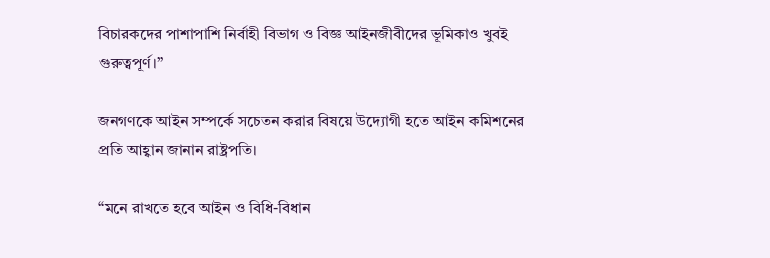বিচারকদের পাশাপাশি নির্বাহী বিভাগ ও বিজ্ঞ আইনজীবীদের ভূমিকাও খুবই গুরুত্বপূর্ণ।”

জনগণকে আইন সম্পর্কে সচেতন করার বিষয়ে উদ্যোগী হতে আইন কমিশনের প্রতি আহ্বান জানান রাষ্ট্রপতি।

“মনে রাখতে হবে আইন ও বিধি-বিধান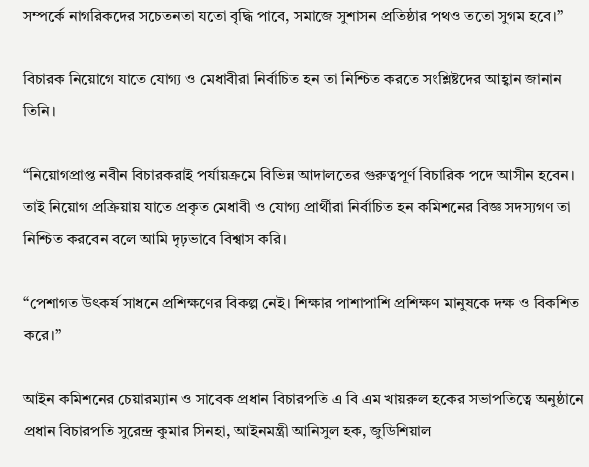সম্পর্কে নাগরিকদের সচেতনতা যতো বৃদ্ধি পাবে, সমাজে সুশাসন প্রতিষ্ঠার পথও ততো সুগম হবে।”

বিচারক নিয়োগে যাতে যোগ্য ও মেধাবীরা নির্বাচিত হন তা নিশ্চিত করতে সংশ্লিষ্টদের আহ্বান জানান তিনি।

“নিয়োগপ্রাপ্ত নবীন বিচারকরাই পর্যায়ক্রমে বিভিন্ন আদালতের গুরুত্বপূর্ণ বিচারিক পদে আসীন হবেন। তাই নিয়োগ প্রক্রিয়ায় যাতে প্রকৃত মেধাবী ও যোগ্য প্রার্থীরা নির্বাচিত হন কমিশনের বিজ্ঞ সদস্যগণ তা নিশ্চিত করবেন বলে আমি দৃঢ়ভাবে বিশ্বাস করি।

“পেশাগত উৎকর্ষ সাধনে প্রশিক্ষণের বিকল্প নেই। শিক্ষার পাশাপাশি প্রশিক্ষণ মানুষকে দক্ষ ও বিকশিত করে।”

আইন কমিশনের চেয়ারম্যান ও সাবেক প্রধান বিচারপতি এ বি এম খায়রুল হকের সভাপতিত্বে অনুষ্ঠানে প্রধান বিচারপতি সুরেন্দ্র কুমার সিনহা, আইনমন্ত্রী আনিসুল হক, জুডিশিয়াল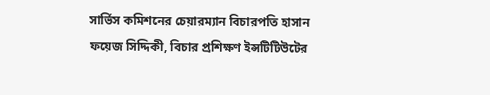সার্ভিস কমিশনের চেয়ারম্যান বিচারপতি হাসান ফয়েজ সিদ্দিকী, বিচার প্রশিক্ষণ ইন্সটিটিউটের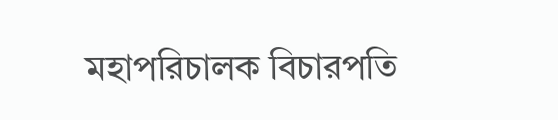মহাপরিচালক বিচারপতি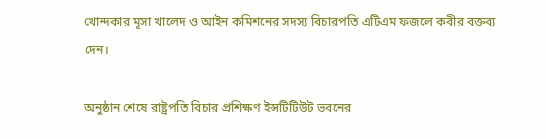খোন্দকার মূসা খালেদ ও আইন কমিশনের সদস্য বিচারপতি এটিএম ফজলে কবীর বক্তব্য দেন।

অনুষ্ঠান শেষে রাষ্ট্রপতি বিচার প্রশিক্ষণ ইন্সটিটিউট ভবনের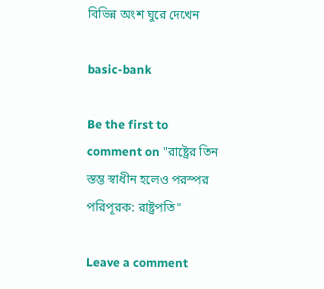বিভিন্ন অংশ ঘুরে দেখেন

basic-bank

Be the first to comment on "রাষ্ট্রের তিন স্তম্ভ স্বাধীন হলেও পরস্পর পরিপূরক: রাষ্ট্রপতি"

Leave a comment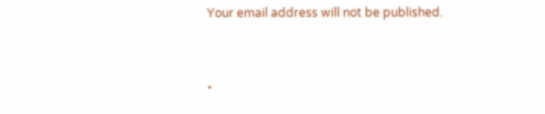Your email address will not be published.


*